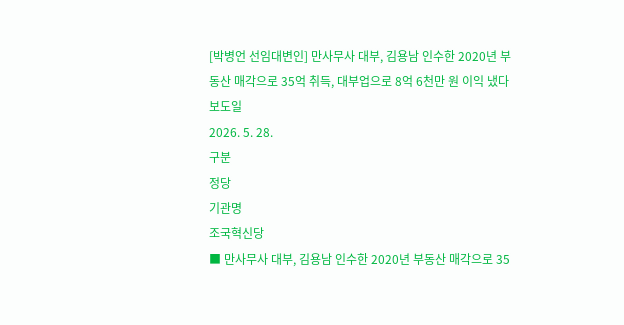[박병언 선임대변인] 만사무사 대부, 김용남 인수한 2020년 부동산 매각으로 35억 취득, 대부업으로 8억 6천만 원 이익 냈다
보도일
2026. 5. 28.
구분
정당
기관명
조국혁신당
■ 만사무사 대부, 김용남 인수한 2020년 부동산 매각으로 35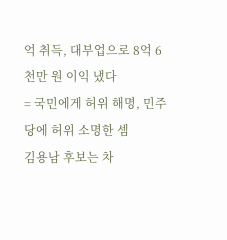억 취득, 대부업으로 8억 6천만 원 이익 냈다
= 국민에게 허위 해명, 민주당에 허위 소명한 셈
김용남 후보는 차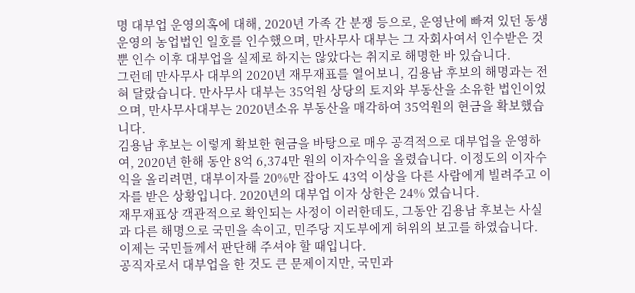명 대부업 운영의혹에 대해, 2020년 가족 간 분쟁 등으로, 운영난에 빠져 있던 동생 운영의 농업법인 일호를 인수했으며, 만사무사 대부는 그 자회사여서 인수받은 것 뿐 인수 이후 대부업을 실제로 하지는 않았다는 취지로 해명한 바 있습니다.
그런데 만사무사 대부의 2020년 재무재표를 열어보니, 김용남 후보의 해명과는 전혀 달랐습니다. 만사무사 대부는 35억원 상당의 토지와 부동산을 소유한 법인이었으며, 만사무사대부는 2020년소유 부동산을 매각하여 35억원의 현금을 확보했습니다.
김용남 후보는 이렇게 확보한 현금을 바탕으로 매우 공격적으로 대부업을 운영하여, 2020년 한해 동안 8억 6,374만 원의 이자수익을 올렸습니다. 이정도의 이자수익을 올리려면, 대부이자를 20%만 잡아도 43억 이상을 다른 사람에게 빌려주고 이자를 받은 상황입니다. 2020년의 대부업 이자 상한은 24% 였습니다.
재무재표상 객관적으로 확인되는 사정이 이러한데도, 그동안 김용남 후보는 사실과 다른 해명으로 국민을 속이고, 민주당 지도부에게 허위의 보고를 하였습니다.
이제는 국민들께서 판단해 주셔야 할 때입니다.
공직자로서 대부업을 한 것도 큰 문제이지만, 국민과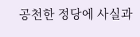공천한 정당에 사실과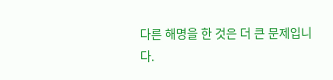다른 해명을 한 것은 더 큰 문제입니다.